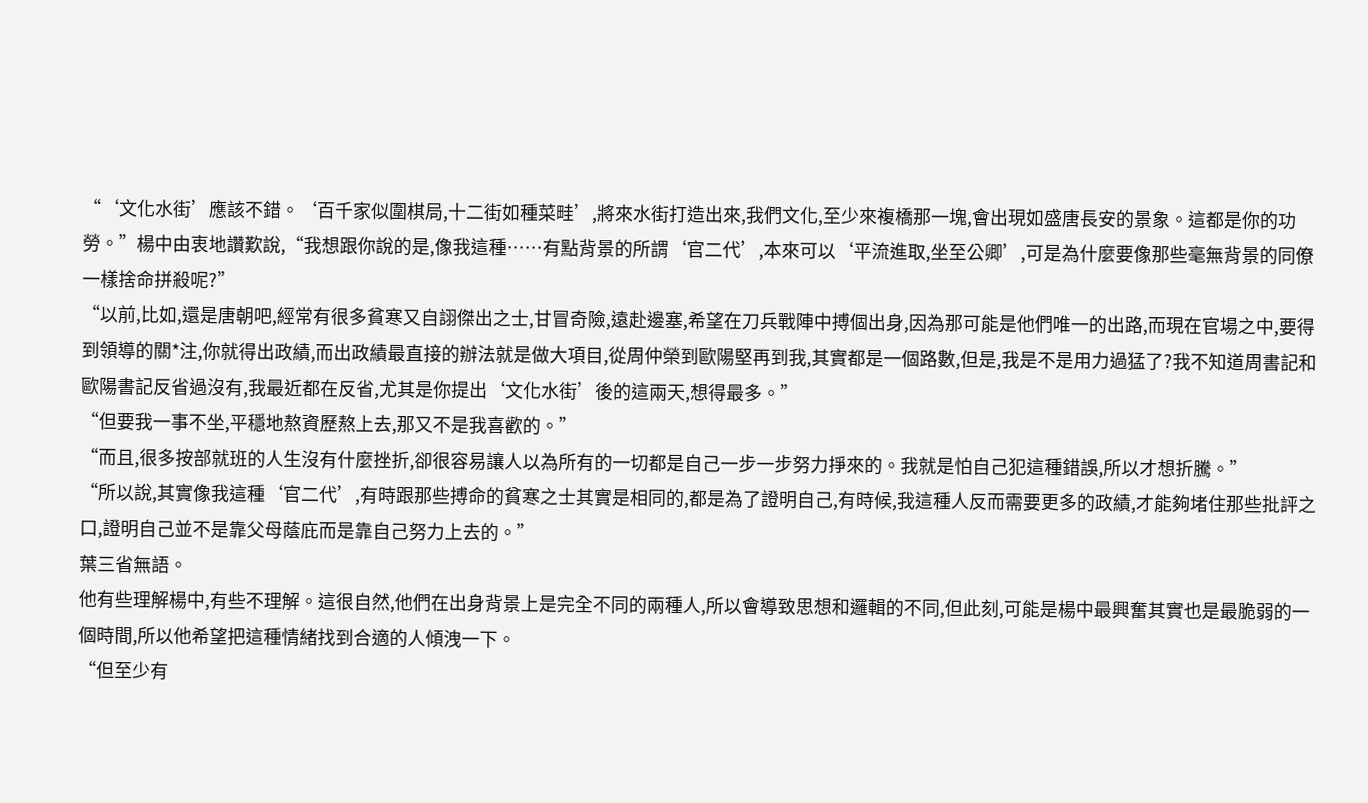“‘文化水街’應該不錯。‘百千家似圍棋局,十二街如種菜畦’,將來水街打造出來,我們文化,至少來複橋那一塊,會出現如盛唐長安的景象。這都是你的功勞。”楊中由衷地讚歎說,“我想跟你說的是,像我這種……有點背景的所謂‘官二代’,本來可以‘平流進取,坐至公卿’,可是為什麼要像那些毫無背景的同僚一樣捨命拼殺呢?”
“以前,比如,還是唐朝吧,經常有很多貧寒又自詡傑出之士,甘冒奇險,遠赴邊塞,希望在刀兵戰陣中搏個出身,因為那可能是他們唯一的出路,而現在官場之中,要得到領導的關*注,你就得出政績,而出政績最直接的辦法就是做大項目,從周仲榮到歐陽堅再到我,其實都是一個路數,但是,我是不是用力過猛了?我不知道周書記和歐陽書記反省過沒有,我最近都在反省,尤其是你提出‘文化水街’後的這兩天,想得最多。”
“但要我一事不坐,平穩地熬資歷熬上去,那又不是我喜歡的。”
“而且,很多按部就班的人生沒有什麼挫折,卻很容易讓人以為所有的一切都是自己一步一步努力掙來的。我就是怕自己犯這種錯誤,所以才想折騰。”
“所以說,其實像我這種‘官二代’,有時跟那些搏命的貧寒之士其實是相同的,都是為了證明自己,有時候,我這種人反而需要更多的政績,才能夠堵住那些批評之口,證明自己並不是靠父母蔭庇而是靠自己努力上去的。”
葉三省無語。
他有些理解楊中,有些不理解。這很自然,他們在出身背景上是完全不同的兩種人,所以會導致思想和邏輯的不同,但此刻,可能是楊中最興奮其實也是最脆弱的一個時間,所以他希望把這種情緒找到合適的人傾洩一下。
“但至少有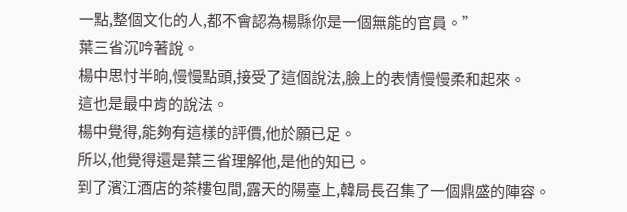一點,整個文化的人,都不會認為楊縣你是一個無能的官員。”
葉三省沉吟著說。
楊中思忖半晌,慢慢點頭,接受了這個說法,臉上的表情慢慢柔和起來。
這也是最中肯的說法。
楊中覺得,能夠有這樣的評價,他於願已足。
所以,他覺得還是葉三省理解他,是他的知已。
到了濱江酒店的茶樓包間,露天的陽臺上,韓局長召集了一個鼎盛的陣容。